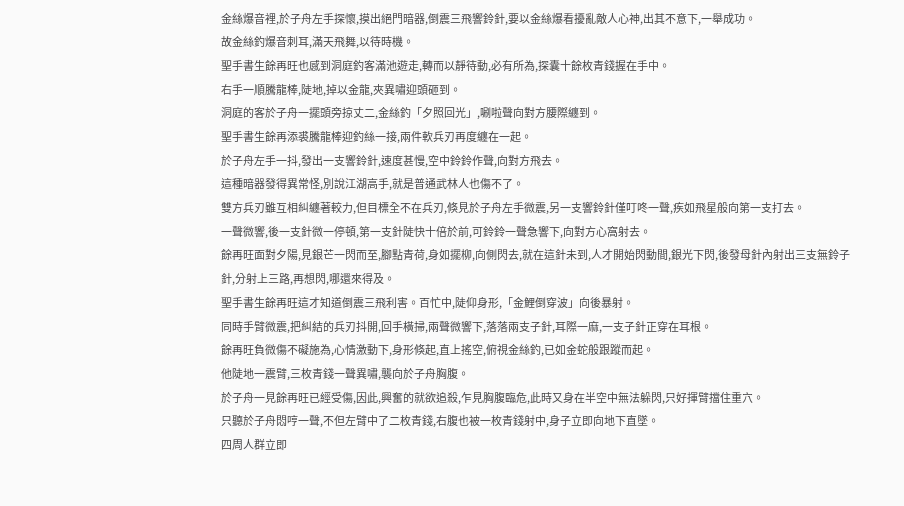金絲爆音裡,於子舟左手探懷,摸出絕門暗器,倒震三飛響鈴針,要以金絲爆看擾亂敵人心神,出其不意下,一舉成功。
故金絲釣爆音刺耳,滿天飛舞,以待時機。
聖手書生餘再旺也感到洞庭釣客滿池遊走,轉而以靜待動,必有所為,探囊十餘枚青錢握在手中。
右手一順騰龍棒,陡地,掉以金龍,夾異嘯迎頭砸到。
洞庭的客於子舟一擺頭旁掠丈二,金絲釣「夕照回光」,唰啦聲向對方腰際纏到。
聖手書生餘再添裘騰龍棒迎釣絲一接,兩件軟兵刃再度纏在一起。
於子舟左手一抖,發出一支響鈴針,速度甚慢,空中鈴鈴作聲,向對方飛去。
這種暗器發得異常怪,別說江湖高手,就是普通武林人也傷不了。
雙方兵刃雖互相糾纏著較力,但目標全不在兵刃,倏見於子舟左手微震,另一支響鈴針僅叮咚一聲,疾如飛星般向第一支打去。
一聲微響,後一支針微一停頓,第一支針陡快十倍於前,可鈴鈴一聲急響下,向對方心窩射去。
餘再旺面對夕陽,見銀芒一閃而至,腳點青荷,身如擺柳,向側閃去,就在這針未到,人才開始閃動間,銀光下閃,後發母針內射出三支無鈴子針,分射上三路,再想閃,哪還來得及。
聖手書生餘再旺這才知道倒震三飛利害。百忙中,陡仰身形,「金鯉倒穿波」向後暴射。
同時手臂微震,把糾結的兵刃抖開,回手橫掃,兩聲微響下,落落兩支子針,耳際一麻,一支子針正穿在耳根。
餘再旺負微傷不礙施為,心情激動下,身形倏起,直上搖空,俯視金絲釣,已如金蛇般跟蹤而起。
他陡地一震臂,三枚青錢一聲異嘯,襲向於子舟胸腹。
於子舟一見餘再旺已經受傷,因此,興奮的就欲追殺,乍見胸腹臨危,此時又身在半空中無法躲閃,只好揮臂擋住重穴。
只聽於子舟悶哼一聲,不但左臂中了二枚青錢,右腹也被一枚青錢射中,身子立即向地下直墜。
四周人群立即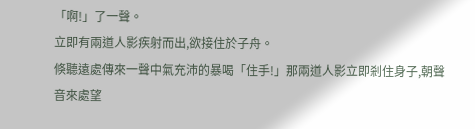「啊!」了一聲。
立即有兩道人影疾射而出,欲接住於子舟。
倏聽遠處傳來一聲中氣充沛的暴喝「住手!」那兩道人影立即剎住身子,朝聲音來處望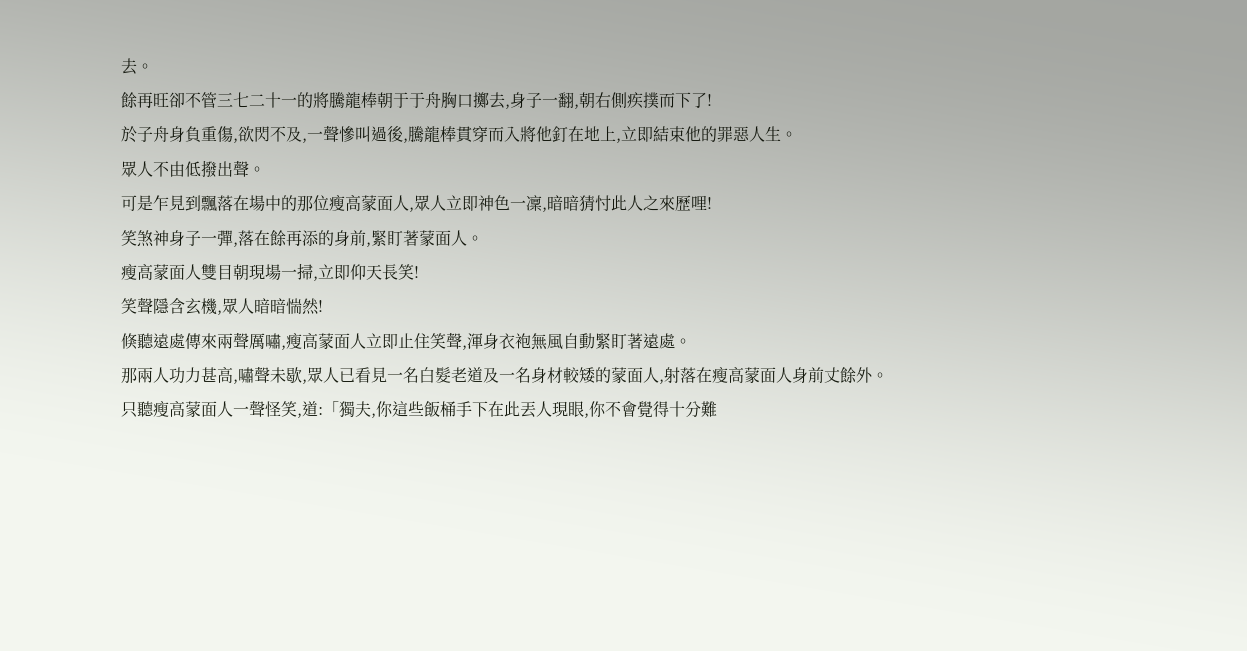去。
餘再旺卻不管三七二十一的將騰龍棒朝于于舟胸口擲去,身子一翻,朝右側疾撲而下了!
於子舟身負重傷,欲閃不及,一聲慘叫過後,騰龍棒貫穿而入將他釘在地上,立即結束他的罪惡人生。
眾人不由低撥出聲。
可是乍見到飄落在場中的那位瘦高蒙面人,眾人立即神色一凜,暗暗猜忖此人之來歷哩!
笑煞神身子一彈,落在餘再添的身前,緊盯著蒙面人。
瘦高蒙面人雙目朝現場一掃,立即仰天長笑!
笑聲隱含玄機,眾人暗暗惴然!
倏聽遠處傳來兩聲厲嘯,瘦高蒙面人立即止住笑聲,渾身衣袍無風自動緊盯著遠處。
那兩人功力甚高,嘯聲未歇,眾人已看見一名白髮老道及一名身材較矮的蒙面人,射落在瘦高蒙面人身前丈餘外。
只聽瘦高蒙面人一聲怪笑,道:「獨夫,你這些飯桶手下在此丟人現眼,你不會覺得十分難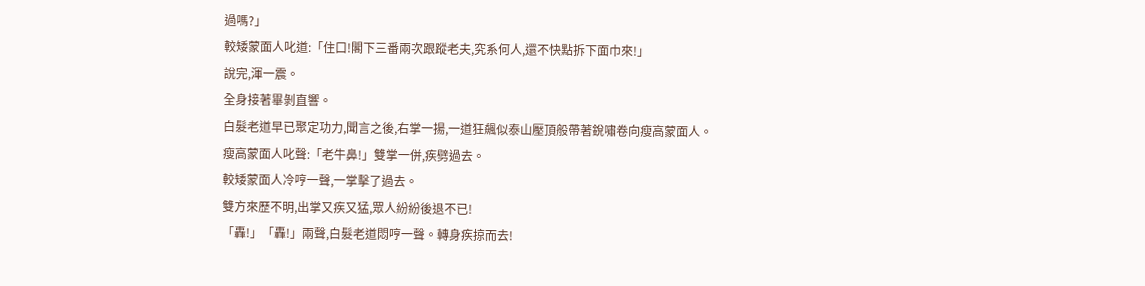過嗎?」
較矮蒙面人叱道:「住口!閣下三番兩次跟蹤老夫,究系何人,還不快點拆下面巾來!」
說完,渾一震。
全身接著畢剝直響。
白髮老道早已聚定功力,聞言之後,右掌一揚,一道狂飆似泰山壓頂般帶著銳嘯卷向瘦高蒙面人。
瘦高蒙面人叱聲:「老牛鼻!」雙掌一併,疾劈過去。
較矮蒙面人冷哼一聲,一掌擊了過去。
雙方來歷不明,出掌又疾又猛,眾人紛紛後退不已!
「轟!」「轟!」兩聲,白髮老道悶哼一聲。轉身疾掠而去!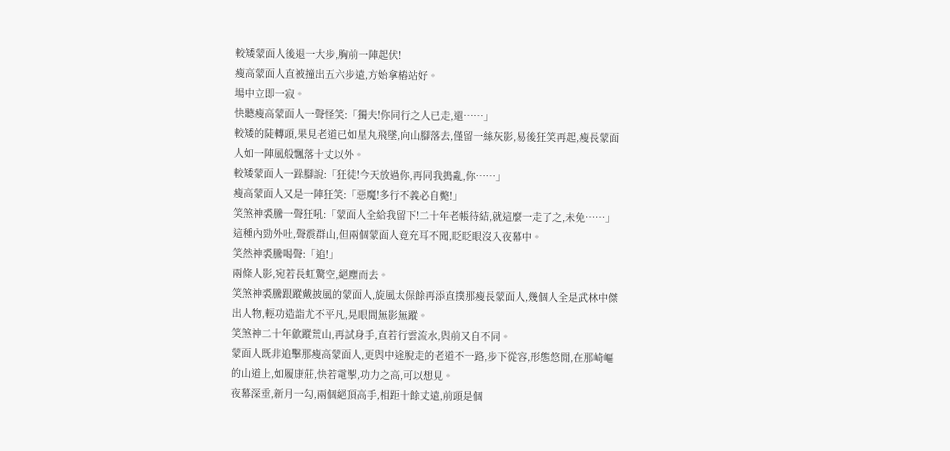較矮蒙面人後退一大步,胸前一陣起伏!
瘦高蒙面人直被撞出五六步遠,方始拿樁站好。
場中立即一寂。
快聽瘦高蒙面人一聲怪笑:「獨夫!你同行之人已走,還……」
較矮的陡轉頭,果見老道已如星丸飛墜,向山腳落去,僅留一絲灰影,易後狂笑再起,瘦長蒙面人如一陣風般飄落十丈以外。
較矮蒙面人一跺腳說:「狂徒!今天放過你,再同我搗亂,你……」
瘦高蒙面人又是一陣狂笑:「惡魔!多行不義必自斃!」
笑煞神裘騰一聲狂吼:「蒙面人全給我留下!二十年老帳待結,就這麼一走了之,未免……」
這種內勁外吐,聲震群山,但兩個蒙面人竟充耳不聞,眨眨眼沒入夜幕中。
笑然神裘騰喝聲:「追!」
兩條人影,宛若長虹驚空,絕塵而去。
笑煞神裘騰跟蹤戴披風的蒙面人,旋風太保餘再添直撲那瘦長蒙面人,幾個人全是武林中傑出人物,輕功造詣尤不平凡,晃眼間無影無蹤。
笑煞神二十年歙蹤荒山,再試身手,直若行雲流水,與前又自不同。
蒙面人既非追擊那瘦高蒙面人,更與中途脫走的老道不一路,步下從容,形態悠閒,在那崎嶇的山道上,如履康莊,快若電掣,功力之高,可以想見。
夜幕深垂,新月一勾,兩個絕頂高手,相距十餘丈遠,前頭是個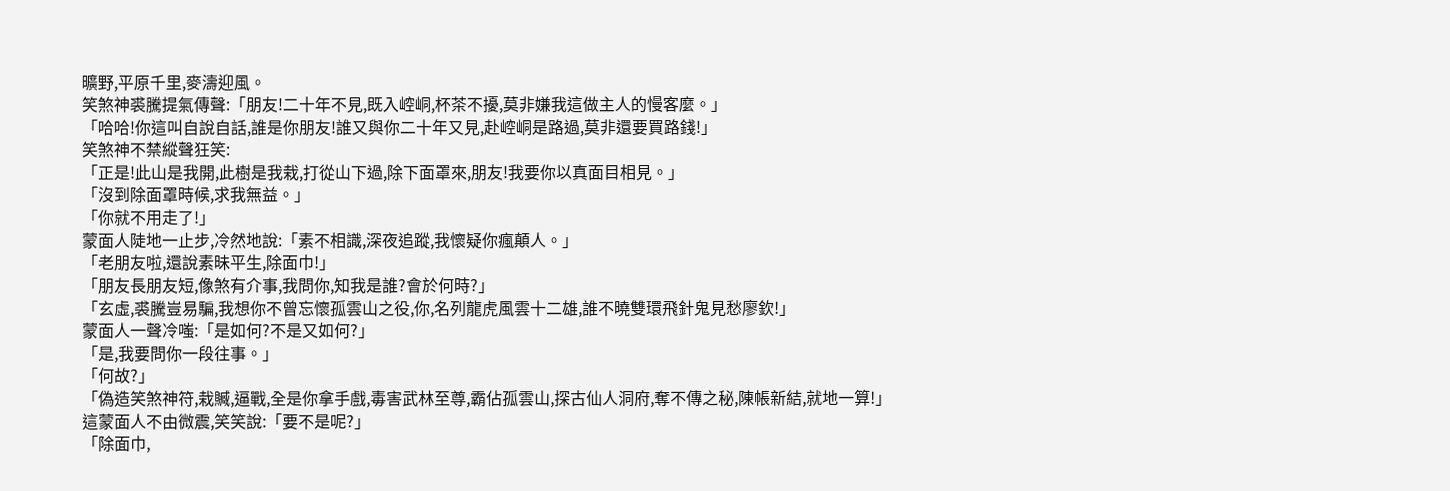曠野,平原千里,麥濤迎風。
笑煞神裘騰提氣傳聲:「朋友!二十年不見,既入崆峒,杯茶不擾,莫非嫌我這做主人的慢客麼。」
「哈哈!你這叫自說自話,誰是你朋友!誰又與你二十年又見,赴崆峒是路過,莫非還要買路錢!」
笑煞神不禁縱聲狂笑:
「正是!此山是我開,此樹是我栽,打從山下過,除下面罩來,朋友!我要你以真面目相見。」
「沒到除面罩時候,求我無益。」
「你就不用走了!」
蒙面人陡地一止步,冷然地說:「素不相識,深夜追蹤,我懷疑你瘋顛人。」
「老朋友啦,還說素昧平生,除面巾!」
「朋友長朋友短,像煞有介事,我問你,知我是誰?會於何時?」
「玄虛,裘騰豈易騙,我想你不曾忘懷孤雲山之役,你,名列龍虎風雲十二雄,誰不曉雙環飛針鬼見愁廖欽!」
蒙面人一聲冷嗤:「是如何?不是又如何?」
「是,我要問你一段往事。」
「何故?」
「偽造笑煞神符,栽贓,逼戰,全是你拿手戲,毒害武林至尊,霸佔孤雲山,探古仙人洞府,奪不傳之秘,陳帳新結,就地一算!」
這蒙面人不由微震,笑笑說:「要不是呢?」
「除面巾,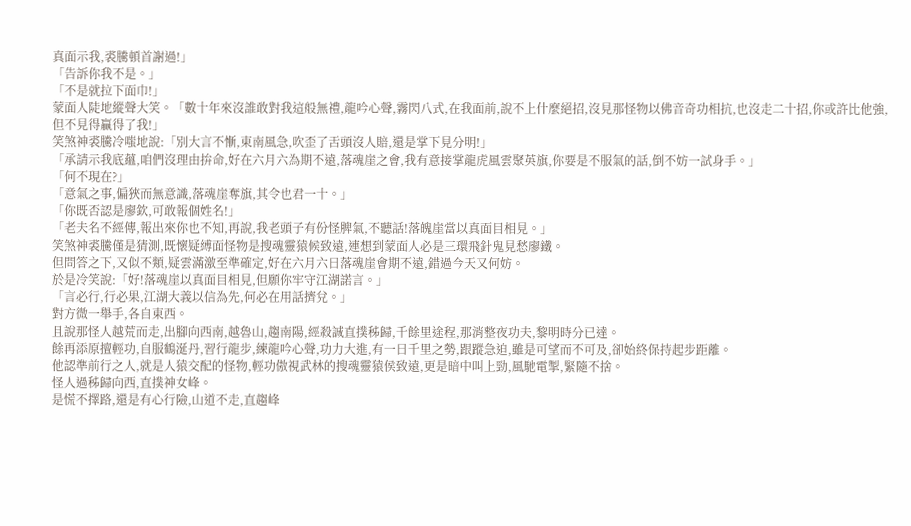真面示我,裘騰頓首謝過!」
「告訴你我不是。」
「不是就拉下面巾!」
蒙面人陡地縱聲大笑。「數十年來沒誰敢對我這般無禮,龍吟心聲,霧閃八式,在我面前,說不上什麼絕招,沒見那怪物以佛音奇功相抗,也沒走二十招,你或許比他強,但不見得贏得了我!」
笑煞神裘騰冷嗤地說:「別大言不慚,東南風急,吹歪了舌頭沒人賠,還是掌下見分明!」
「承請示我底蘊,咱們沒理由拚命,好在六月六為期不遠,落魂崖之會,我有意接掌龍虎風雲聚英旗,你要是不服氣的話,倒不妨一試身手。」
「何不現在?」
「意氣之事,偏狹而無意識,落魂崖奪旗,其令也君一十。」
「你既否認是廖欽,可敢報個姓名!」
「老夫名不經傳,報出來你也不知,再說,我老頭子有份怪脾氣,不聽話!落魄崖當以真面目相見。」
笑煞神裘騰僅是猜測,既懷疑縛面怪物是搜魂靈猿候致遠,連想到蒙面人必是三環飛針鬼見愁廖鐵。
但問答之下,又似不類,疑雲滿激至準確定,好在六月六日落魂崖會期不遠,錯過今天又何妨。
於是冷笑說:「好!落魂崖以真面目相見,但願你牢守江湖諾言。」
「言必行,行必果,江湖大義以信為先,何必在用話擠兌。」
對方微一舉手,各自東西。
且說那怪人越荒而走,出腳向西南,越魯山,趨南陽,經殺誠直撲秭歸,千餘里途程,那消整夜功夫,黎明時分已達。
餘再添原擅輕功,自服鶴涎丹,習行龍步,練龍吟心聲,功力大進,有一日千里之勢,跟蹤急迫,雖是可望而不可及,卻始終保持起步距離。
他認準前行之人,就是人猿交配的怪物,輕功傲視武林的搜魂靈猿侯致遠,更是暗中叫上勁,風馳電掣,緊隨不捨。
怪人過秭歸向西,直撲神女峰。
是慌不擇路,還是有心行險,山道不走,直趨峰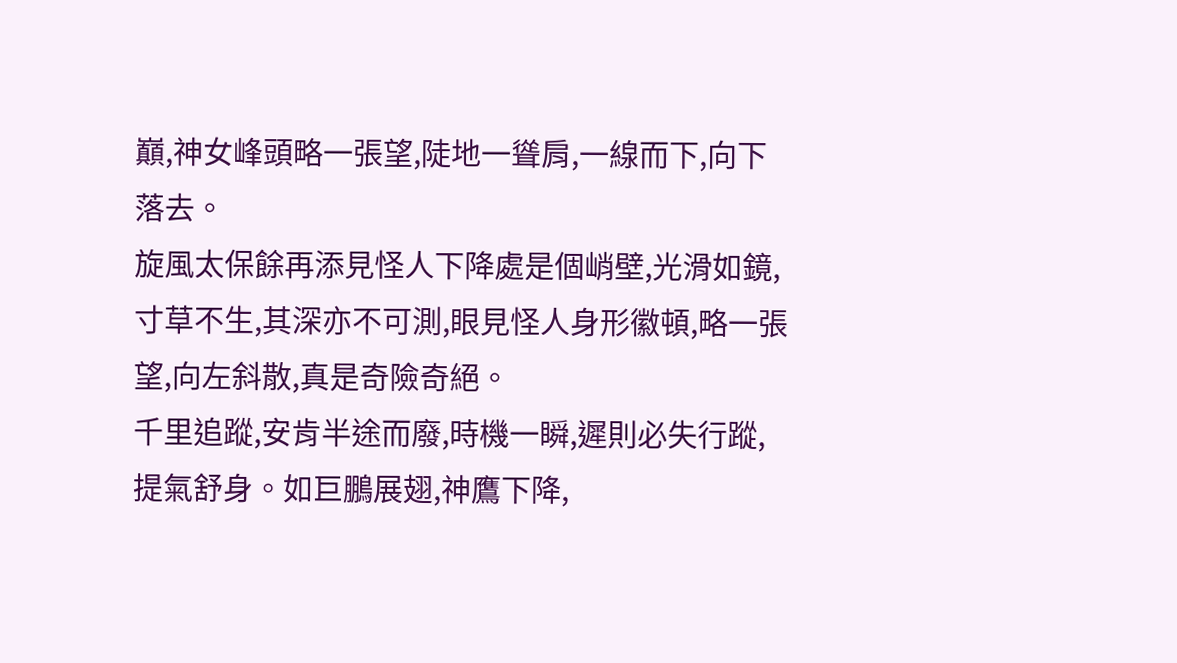巔,神女峰頭略一張望,陡地一聳肩,一線而下,向下落去。
旋風太保餘再添見怪人下降處是個峭壁,光滑如鏡,寸草不生,其深亦不可測,眼見怪人身形徽頓,略一張望,向左斜散,真是奇險奇絕。
千里追蹤,安肯半途而廢,時機一瞬,遲則必失行蹤,提氣舒身。如巨鵬展翅,神鷹下降,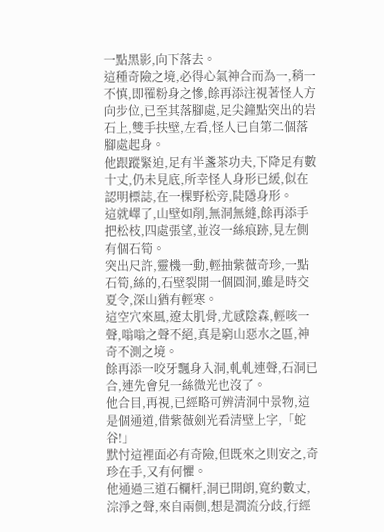一點黑影,向下落去。
這種奇險之境,必得心氣神合而為一,稍一不慎,即罹粉身之慘,餘再添注視著怪人方向步位,已至其落腳處,足尖鐘點突出的岩石上,雙手扶壁,左看,怪人已自第二個落腳處起身。
他跟蹤緊迫,足有半盞茶功夫,下降足有數十丈,仍未見底,所幸怪人身形已緩,似在認明標誌,在一棵野松旁,陡隱身形。
這就嶧了,山壁如削,無洞無縫,餘再添手把松枝,四處張望,並沒一絲痕跡,見左側有個石筍。
突出尺許,靈機一動,輕抽紫薇奇珍,一點石筍,絲的,石壁裂開一個圓洞,雖是時交夏令,深山猶有輕寒。
這空穴來風,遼太肌骨,尤感陰森,輕咳一聲,嗡嗡之聲不絕,真是窮山惡水之區,神奇不測之境。
餘再添一咬牙飄身入洞,軋軋連聲,石洞已合,連先會兒一絲微光也沒了。
他合目,再視,已經略可辨清洞中景物,這是個通道,借紫薇劍光看清壁上字,「蛇谷!」
默忖這裡面必有奇險,但既來之則安之,奇珍在手,又有何懼。
他通過三道石欄杆,洞已開朗,寬約數丈,淙淨之聲,來自兩側,想是澗流分歧,行經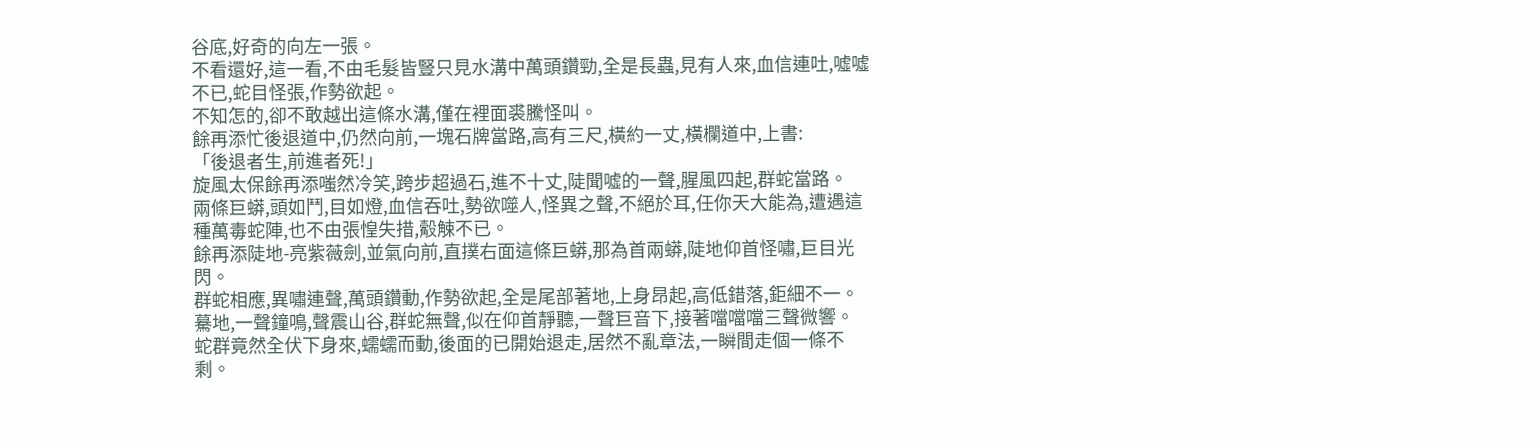谷底,好奇的向左一張。
不看還好,這一看,不由毛髮皆豎只見水溝中萬頭鑽勁,全是長蟲,見有人來,血信連吐,噓噓不已,蛇目怪張,作勢欲起。
不知怎的,卻不敢越出這條水溝,僅在裡面裘騰怪叫。
餘再添忙後退道中,仍然向前,一塊石牌當路,高有三尺,橫約一丈,橫欄道中,上書:
「後退者生,前進者死!」
旋風太保餘再添嗤然冷笑,跨步超過石,進不十丈,陡聞噓的一聲,腥風四起,群蛇當路。
兩條巨蟒,頭如鬥,目如燈,血信吞吐,勢欲噬人,怪異之聲,不絕於耳,任你天大能為,遭遇這種萬毒蛇陣,也不由張惶失措,觳觫不已。
餘再添陡地-亮紫薇劍,並氣向前,直撲右面這條巨蟒,那為首兩蟒,陡地仰首怪嘯,巨目光閃。
群蛇相應,異嘯連聲,萬頭鑽動,作勢欲起,全是尾部著地,上身昂起,高低錯落,鉅細不一。
驀地,一聲鐘鳴,聲震山谷,群蛇無聲,似在仰首靜聽,一聲巨音下,接著噹噹噹三聲微響。
蛇群竟然全伏下身來,蠕蠕而動,後面的已開始退走,居然不亂章法,一瞬間走個一條不剩。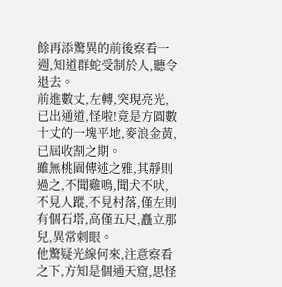餘再添驚異的前後察看一週,知道群蛇受制於人,聽令退去。
前進數丈,左轉,突現亮光,已出通道,怪啦!竟是方圓數十丈的一塊平地,麥浪金黃,已屆收割之期。
雖無桃園傳述之雅,其靜則過之,不聞雞鳴,聞犬不吠,不見人蹤,不見村落,僅左則有個石塔,高僅五尺,矗立那兒,異常刺眼。
他驚疑光線何來,注意察看之下,方知是個通天窟,思怪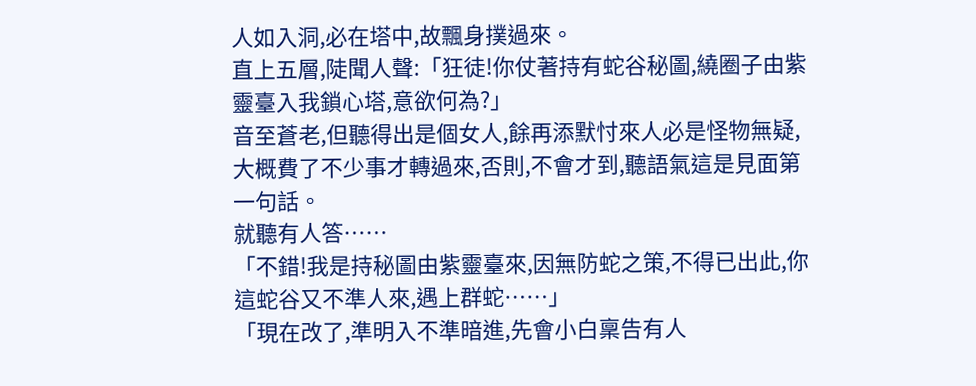人如入洞,必在塔中,故飄身撲過來。
直上五層,陡聞人聲:「狂徒!你仗著持有蛇谷秘圖,繞圈子由紫靈臺入我鎖心塔,意欲何為?」
音至蒼老,但聽得出是個女人,餘再添默忖來人必是怪物無疑,大概費了不少事才轉過來,否則,不會才到,聽語氣這是見面第一句話。
就聽有人答……
「不錯!我是持秘圖由紫靈臺來,因無防蛇之策,不得已出此,你這蛇谷又不準人來,遇上群蛇……」
「現在改了,準明入不準暗進,先會小白稟告有人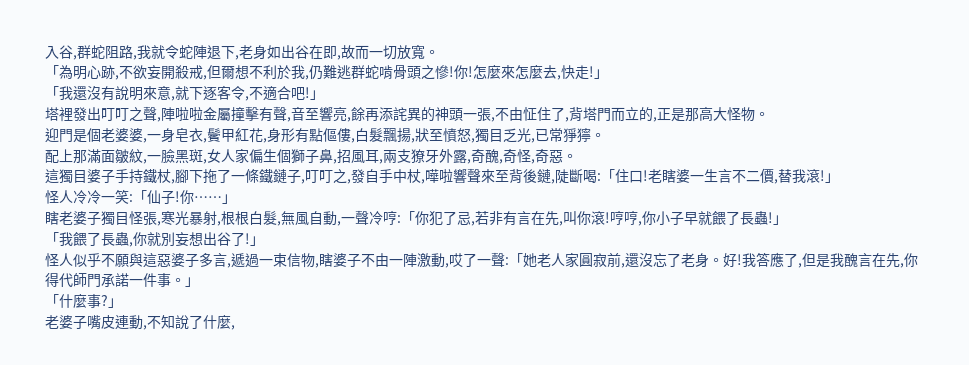入谷,群蛇阻路,我就令蛇陣退下,老身如出谷在即,故而一切放寬。
「為明心跡,不欲妄開殺戒,但爾想不利於我,仍難逃群蛇啃骨頭之慘!你!怎麼來怎麼去,快走!」
「我還沒有說明來意,就下逐客令,不適合吧!」
塔裡發出叮叮之聲,陣啦啦金屬撞擊有聲,音至響亮,餘再添詫異的神頭一張,不由怔住了,背塔門而立的,正是那高大怪物。
迎門是個老婆婆,一身皂衣,鬢甲紅花,身形有點傴僂,白髮飄揚,狀至憤怒,獨目乏光,已常猙獰。
配上那滿面皺紋,一臉黑斑,女人家偏生個獅子鼻,招風耳,兩支獠牙外露,奇醜,奇怪,奇惡。
這獨目婆子手持鐵杖,腳下拖了一條鐵鏈子,叮叮之,發自手中杖,嘩啦響聲來至背後鏈,陡斷喝:「住口!老瞎婆一生言不二價,替我滾!」
怪人冷冷一笑:「仙子!你……」
瞎老婆子獨目怪張,寒光暴射,根根白髮,無風自動,一聲冷哼:「你犯了忌,若非有言在先,叫你滾!哼哼,你小子早就餵了長蟲!」
「我餵了長蟲,你就別妄想出谷了!」
怪人似乎不願與這惡婆子多言,遞過一束信物,瞎婆子不由一陣激動,哎了一聲:「她老人家圓寂前,還沒忘了老身。好!我答應了,但是我醜言在先,你得代師門承諾一件事。」
「什麼事?」
老婆子嘴皮連動,不知說了什麼,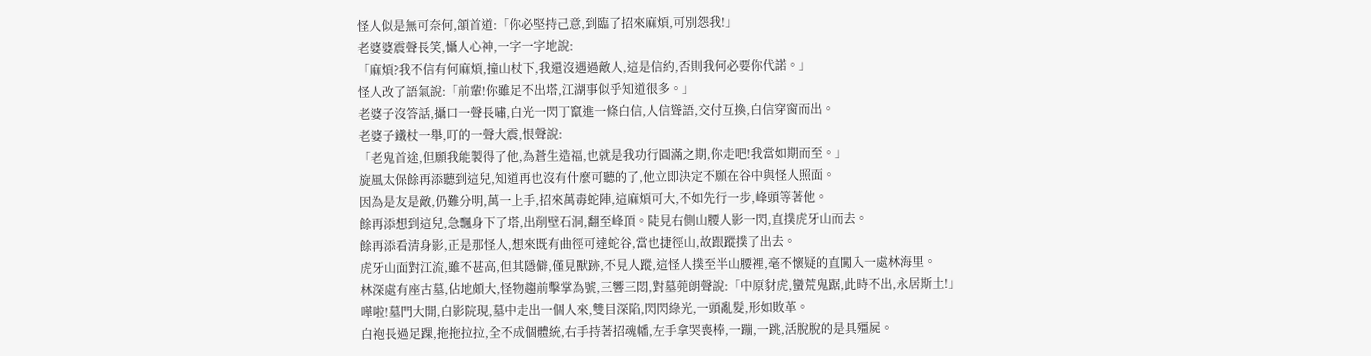怪人似是無可奈何,頷首道:「你必堅持己意,到臨了招來麻煩,可別怨我!」
老婆婆震聲長笑,懾人心神,一字一字地說:
「麻煩?我不信有何麻煩,撞山杖下,我還沒遇過敵人,這是信約,否則我何必要你代諾。」
怪人改了語氣說:「前輩!你雖足不出塔,江湖事似乎知道很多。」
老婆子沒答話,攝口一聲長嘯,白光一閃丁竄進一條白信,人信聳語,交付互換,白信穿窗而出。
老婆子鐵杖一舉,叮的一聲大震,恨聲說:
「老鬼首途,但願我能製得了他,為蒼生造福,也就是我功行圓滿之期,你走吧!我當如期而至。」
旋風太保餘再添聽到這兒,知道再也沒有什麼可聽的了,他立即決定不願在谷中與怪人照面。
因為是友是敵,仍難分明,萬一上手,招來萬毒蛇陣,這麻煩可大,不如先行一步,峰頭等著他。
餘再添想到這兒,急飄身下了塔,出削壁石洞,翻至峰頂。陡見右側山腰人影一閃,直撲虎牙山而去。
餘再添看清身影,正是那怪人,想來既有曲徑可達蛇谷,當也捷徑山,故跟蹤撲了出去。
虎牙山面對江流,雖不甚高,但其隱僻,僅見獸跡,不見人蹤,這怪人撲至半山腰裡,毫不懷疑的直闖入一處林海里。
林深處有座古墓,佔地頗大,怪物趨前擊掌為號,三響三悶,對墓蔸朗聲說:「中原豺虎,蠻荒鬼踞,此時不出,永居斯土!」
嘩啦!墓門大開,白影院現,墓中走出一個人來,雙目深陷,閃閃綠光,一頭亂髮,形如敗革。
白袍長過足踝,拖拖拉拉,全不成個體統,右手持著招魂幡,左手拿哭喪棒,一蹦,一跳,活脫脫的是具殭屍。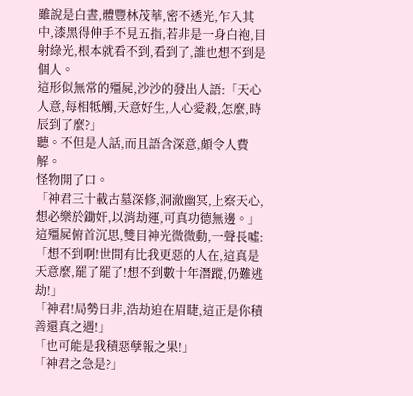雖說是白晝,體豐林茂華,密不透光,乍入其中,漆黑得伸手不見五指,若非是一身白袍,目射綠光,根本就看不到,看到了,誰也想不到是個人。
這形似無常的殭屍,沙沙的發出人語:「天心人意,每相牴觸,天意好生,人心愛殺,怎麼,時辰到了麼?」
聽。不但是人話,而且語含深意,頗令人費解。
怪物開了口。
「神君三十載古墓深修,洞澈幽冥,上察天心,想必樂於鋤奸,以消劫運,可真功德無邊。」
這殭屍俯首沉思,雙目神光微微動,一聲長噓:
「想不到啊!世間有比我更惡的人在,這真是天意麼,罷了罷了!想不到數十年潛蹤,仍難逃劫!」
「神君!局勢日非,浩劫迫在眉睫,這正是你積善還真之遇!」
「也可能是我積惡孽報之果!」
「神君之急是?」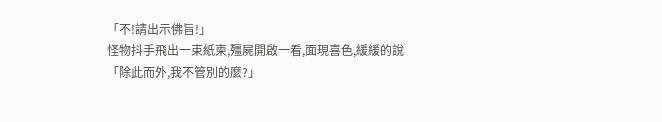「不!請出示佛旨!」
怪物抖手飛出一束紙柬,殭屍開啟一看,面現喜色,緩緩的說「除此而外,我不管別的麼?」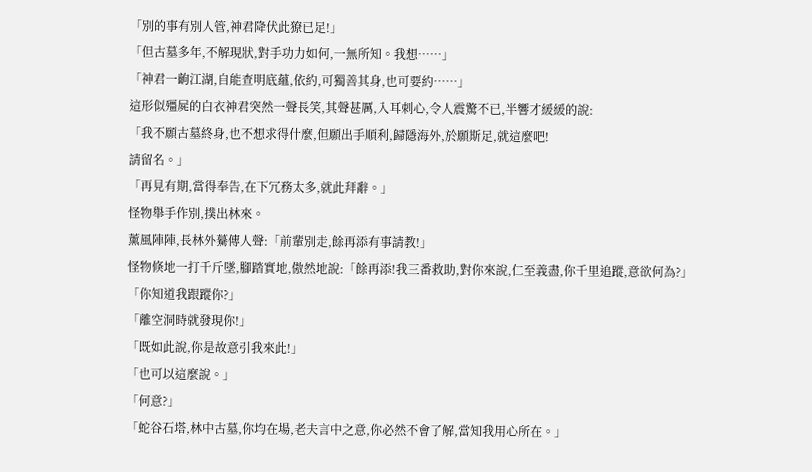「別的事有別人管,神君降伏此獠已足!」
「但古墓多年,不解現狀,對手功力如何,一無所知。我想……」
「神君一齣江湖,自能查明底蘊,依約,可獨善其身,也可要約……」
這形似殭屍的白衣神君突然一聲長笑,其聲甚厲,入耳刺心,令人震驚不已,半響才緩緩的說:
「我不願古墓終身,也不想求得什麼,但願出手順利,歸隱海外,於願斯足,就這麼吧!
請留名。」
「再見有期,當得奉告,在下冗務太多,就此拜辭。」
怪物舉手作別,撲出林來。
薰風陣陣,長林外驀傳人聲:「前輩別走,餘再添有事請教!」
怪物倏地一打千斤墜,腳踏實地,傲然地說:「餘再添!我三番救助,對你來說,仁至義盡,你千里追蹤,意欲何為?」
「你知道我跟蹤你?」
「離空洞時就發現你!」
「既如此說,你是故意引我來此!」
「也可以這麼說。」
「何意?」
「蛇谷石塔,林中古墓,你均在場,老夫言中之意,你必然不會了解,當知我用心所在。」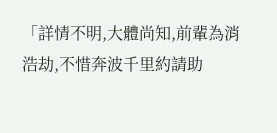「詳情不明,大體尚知,前輩為消浩劫,不惜奔波千里約請助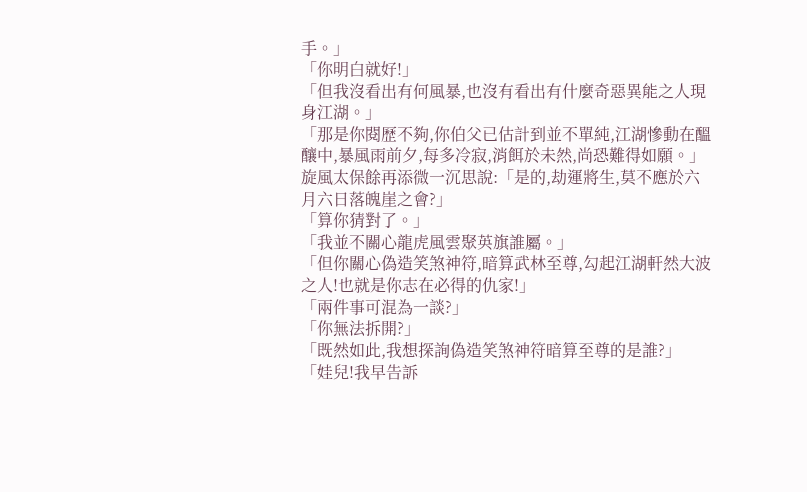手。」
「你明白就好!」
「但我沒看出有何風暴,也沒有看出有什麼奇惡異能之人現身江湖。」
「那是你閱歷不夠,你伯父已估計到並不單純,江湖慘動在醞釀中,暴風雨前夕,每多冷寂,消餌於未然,尚恐難得如願。」
旋風太保餘再添微一沉思說:「是的,劫運將生,莫不應於六月六日落魄崖之會?」
「算你猜對了。」
「我並不關心龍虎風雲聚英旗誰屬。」
「但你關心偽造笑煞神符,暗算武林至尊,勾起江湖軒然大波之人!也就是你志在必得的仇家!」
「兩件事可混為一談?」
「你無法拆開?」
「既然如此,我想探詢偽造笑煞神符暗算至尊的是誰?」
「娃兒!我早告訴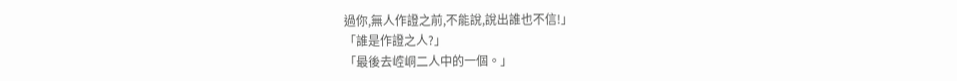過你,無人作證之前,不能說,說出誰也不信!」
「誰是作證之人?」
「最後去崆峒二人中的一個。」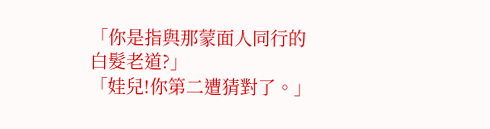「你是指與那蒙面人同行的白髮老道?」
「娃兒!你第二遭猜對了。」